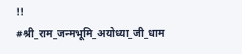!! #श्री_राम_जन्मभूमि_अयोध्या_जी_धाम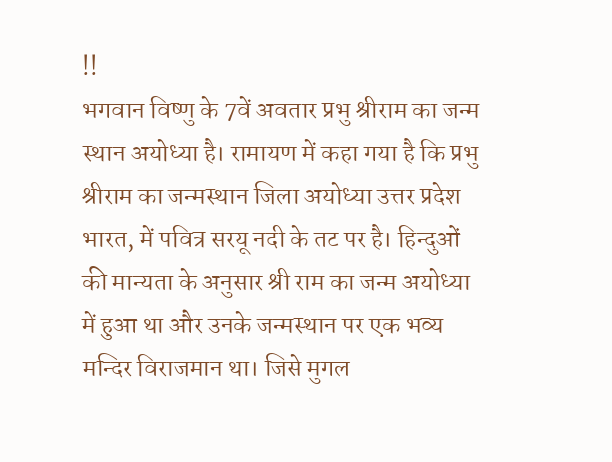!!
भगवान विष्णु के 7वें अवतार प्रभु श्रीराम का जन्म स्थान अयोध्या है। रामायण में कहा गया है कि प्रभु श्रीराम का जन्मस्थान जिला अयोध्या उत्तर प्रदेश भारत, में पवित्र सरयू नदी के तट पर है। हिन्दुओं की मान्यता के अनुसार श्री राम का जन्म अयोध्या में हुआ था और उनके जन्मस्थान पर एक भव्य मन्दिर विराजमान था। जिसे मुगल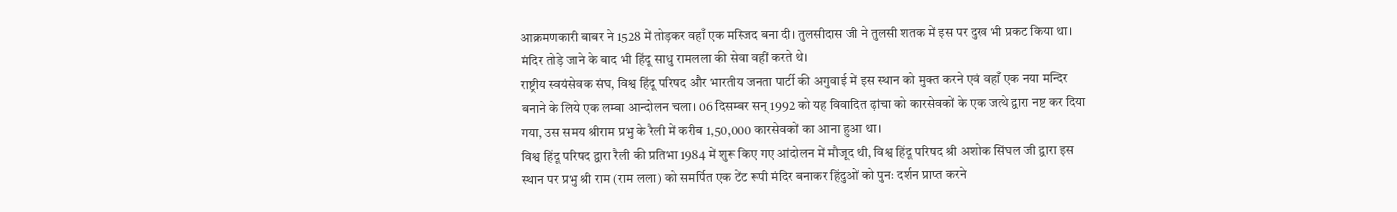आक्रमणकारी बाबर ने 1528 में तोड़कर वहाँ एक मस्जिद बना दी। तुलसीदास जी ने तुलसी शतक में इस पर दुख भी प्रकट किया था। मंदिर तोड़े जाने के बाद भी हिंदू साधु रामलला की सेवा वहीं करते थे।
राष्ट्रीय स्वयंसेवक संघ, विश्व हिंदू परिषद और भारतीय जनता पार्टी की अगुवाई में इस स्थान को मुक्त करने एवं वहाँ एक नया मन्दिर बनाने के लिये एक लम्बा आन्दोलन चला। 06 दिसम्बर सन् 1992 को यह विवादित ढ़ांचा को कारसेवकों के एक जत्थे द्वारा नष्ट कर दिया गया, उस समय श्रीराम प्रभु के रैली में करीब 1,50,000 कारसेवकों का आना हुआ था।
विश्व हिंदू परिषद द्वारा रैली की प्रतिभा 1984 में शुरू किए गए आंदोलन में मौजूद थी, विश्व हिंदू परिषद श्री अशोक सिंघल जी द्वारा इस स्थान पर प्रभु श्री राम (राम लला) को समर्पित एक टेंट रूपी मंदिर बनाकर हिंदुओं को पुनः दर्शन प्राप्त करने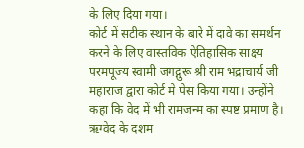के लिए दिया गया।
कोर्ट में सटीक स्थान के बारे में दावे का समर्थन करने के लिए वास्तविक ऐतिहासिक साक्ष्य परमपूज्य स्वामी जगद्गुरू श्री राम भद्राचार्य जी महाराज द्वारा कोर्ट मे पेस किया गया। उन्होंने कहा कि वेद में भी रामजन्म का स्पष्ट प्रमाण है। ऋग्वेद के दशम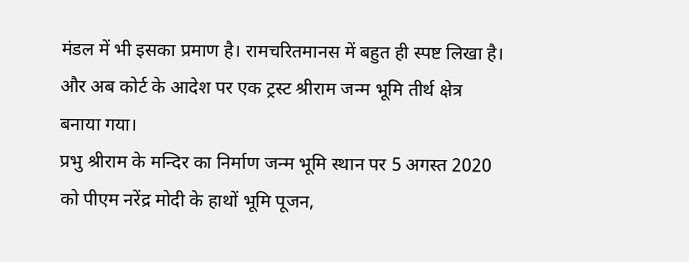मंडल में भी इसका प्रमाण है। रामचरितमानस में बहुत ही स्पष्ट लिखा है। और अब कोर्ट के आदेश पर एक ट्रस्ट श्रीराम जन्म भूमि तीर्थ क्षेत्र बनाया गया।
प्रभु श्रीराम के मन्दिर का निर्माण जन्म भूमि स्थान पर 5 अगस्त 2020 को पीएम नरेंद्र मोदी के हाथों भूमि पूजन,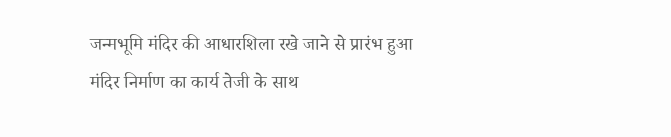जन्मभूमि मंदिर की आधारशिला रखे जाने से प्रारंभ हुआ मंदिर निर्माण का कार्य तेजी के साथ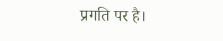प्रगति पर है।